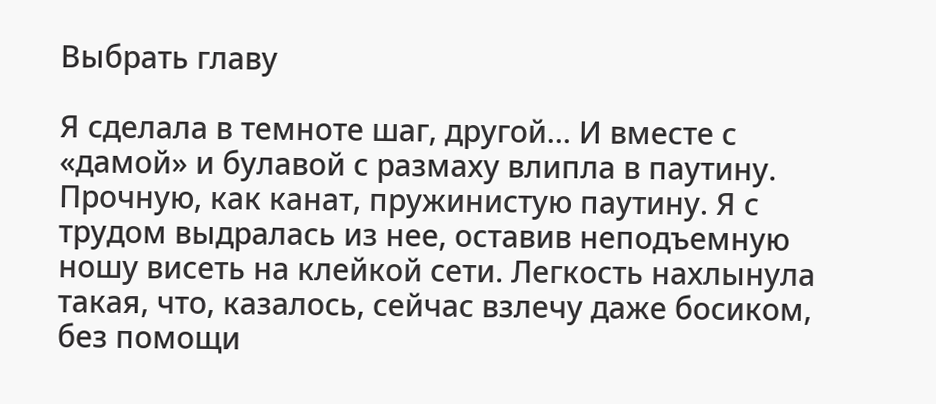Выбрать главу

Я сделала в темноте шаг, другой… И вместе с «дамой» и булавой с размаху влипла в паутину. Прочную, как канат, пружинистую паутину. Я с трудом выдралась из нее, оставив неподъемную ношу висеть на клейкой сети. Легкость нахлынула такая, что, казалось, сейчас взлечу даже босиком, без помощи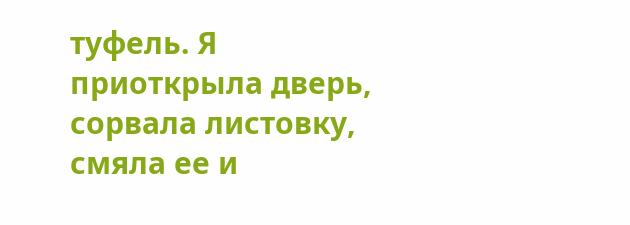туфель. Я приоткрыла дверь, сорвала листовку, смяла ее и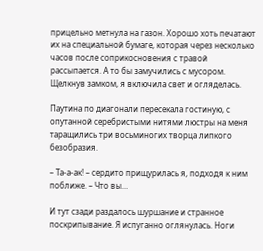прицельно метнула на газон. Хорошо хоть печатают их на специальной бумаге, которая через несколько часов после соприкосновения с травой рассыпается. А то бы замучились с мусором. Щелкнув замком, я включила свет и огляделась.

Паутина по диагонали пересекала гостиную, с опутанной серебристыми нитями люстры на меня таращились три восьминогих творца липкого безобразия.

– Та-а-ак! – сердито прищурилась я, подходя к ним поближе. – Что вы…

И тут сзади раздалось шуршание и странное поскрипывание. Я испуганно оглянулась. Ноги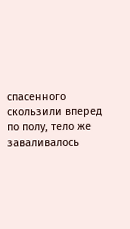спасенного скользили вперед по полу, тело же заваливалось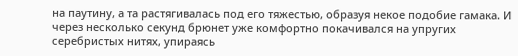на паутину, а та растягивалась под его тяжестью, образуя некое подобие гамака. И через несколько секунд брюнет уже комфортно покачивался на упругих серебристых нитях, упираясь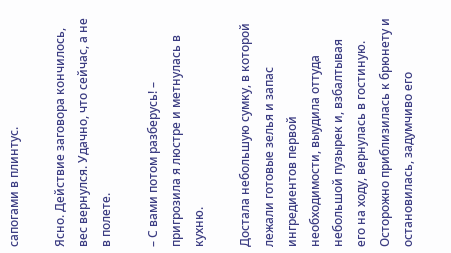сапогами в плинтус.

Ясно. Действие заговора кончилось, вес вернулся. Удачно, что сейчас, а не в полете.

– С вами потом разберусь! – пригрозила я люстре и метнулась в кухню.

Достала небольшую сумку, в которой лежали готовые зелья и запас ингредиентов первой необходимости, выудила оттуда небольшой пузырек и, взбалтывая его на ходу, вернулась в гостиную. Осторожно приблизилась к брюнету и остановилась, задумчиво его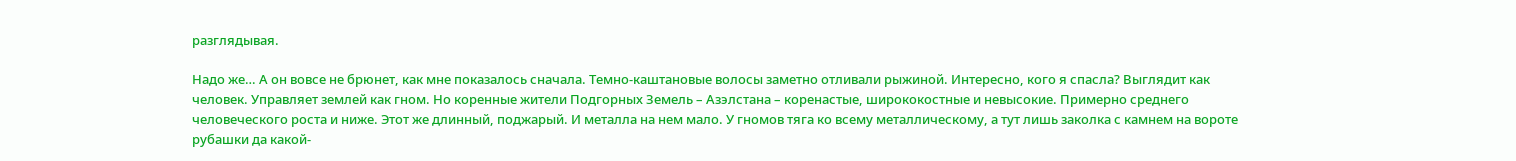разглядывая.

Надо же… А он вовсе не брюнет, как мне показалось сначала. Темно-каштановые волосы заметно отливали рыжиной. Интересно, кого я спасла? Выглядит как человек. Управляет землей как гном. Но коренные жители Подгорных Земель – Азэлстана – коренастые, ширококостные и невысокие. Примерно среднего человеческого роста и ниже. Этот же длинный, поджарый. И металла на нем мало. У гномов тяга ко всему металлическому, а тут лишь заколка с камнем на вороте рубашки да какой-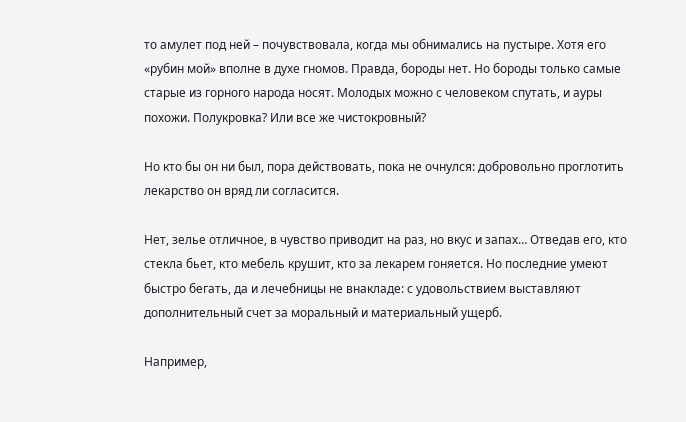то амулет под ней – почувствовала, когда мы обнимались на пустыре. Хотя его «рубин мой» вполне в духе гномов. Правда, бороды нет. Но бороды только самые старые из горного народа носят. Молодых можно с человеком спутать, и ауры похожи. Полукровка? Или все же чистокровный?

Но кто бы он ни был, пора действовать, пока не очнулся: добровольно проглотить лекарство он вряд ли согласится.

Нет, зелье отличное, в чувство приводит на раз, но вкус и запах… Отведав его, кто стекла бьет, кто мебель крушит, кто за лекарем гоняется. Но последние умеют быстро бегать, да и лечебницы не внакладе: с удовольствием выставляют дополнительный счет за моральный и материальный ущерб.

Например,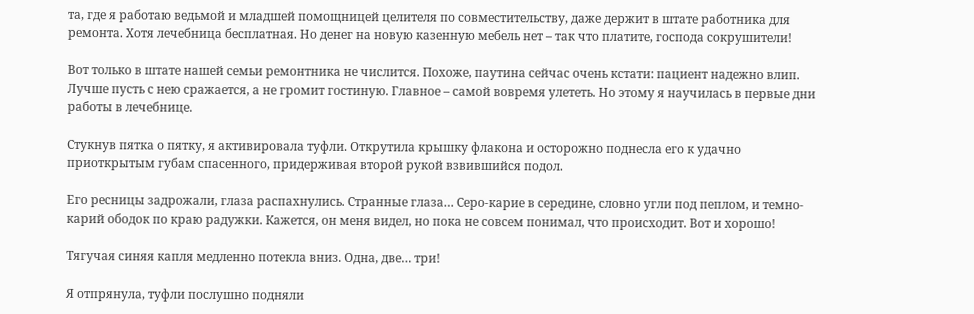та, где я работаю ведьмой и младшей помощницей целителя по совместительству, даже держит в штате работника для ремонта. Хотя лечебница бесплатная. Но денег на новую казенную мебель нет – так что платите, господа сокрушители!

Вот только в штате нашей семьи ремонтника не числится. Похоже, паутина сейчас очень кстати: пациент надежно влип. Лучше пусть с нею сражается, а не громит гостиную. Главное – самой вовремя улететь. Но этому я научилась в первые дни работы в лечебнице.

Стукнув пятка о пятку, я активировала туфли. Открутила крышку флакона и осторожно поднесла его к удачно приоткрытым губам спасенного, придерживая второй рукой взвившийся подол.

Его ресницы задрожали, глаза распахнулись. Странные глаза… Серо-карие в середине, словно угли под пеплом, и темно-карий ободок по краю радужки. Кажется, он меня видел, но пока не совсем понимал, что происходит. Вот и хорошо!

Тягучая синяя капля медленно потекла вниз. Одна, две… три!

Я отпрянула, туфли послушно подняли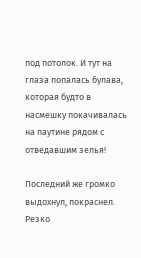под потолок. И тут на глаза попалась булава, которая будто в насмешку покачивалась на паутине рядом с отведавшим зелья!

Последний же громко выдохнул, покраснел. Резко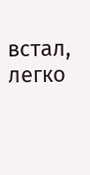встал, легко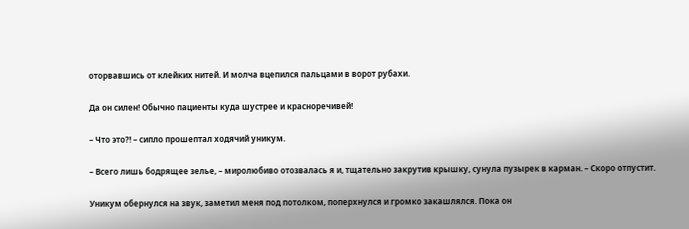оторвавшись от клейких нитей. И молча вцепился пальцами в ворот рубахи.

Да он силен! Обычно пациенты куда шустрее и красноречивей!

– Что это?! – сипло прошептал ходячий уникум.

– Всего лишь бодрящее зелье, – миролюбиво отозвалась я и, тщательно закрутив крышку, сунула пузырек в карман. – Скоро отпустит.

Уникум обернулся на звук, заметил меня под потолком, поперхнулся и громко закашлялся. Пока он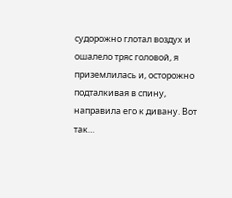судорожно глотал воздух и ошалело тряс головой, я приземлилась и, осторожно подталкивая в спину, направила его к дивану. Вот так…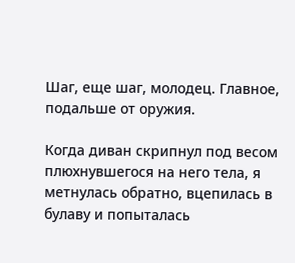Шаг, еще шаг, молодец. Главное, подальше от оружия.

Когда диван скрипнул под весом плюхнувшегося на него тела, я метнулась обратно, вцепилась в булаву и попыталась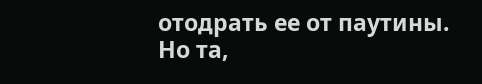отодрать ее от паутины. Но та,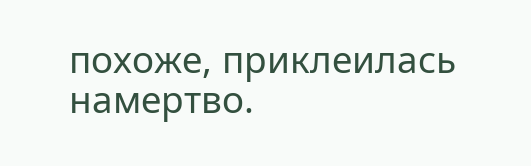похоже, приклеилась намертво.